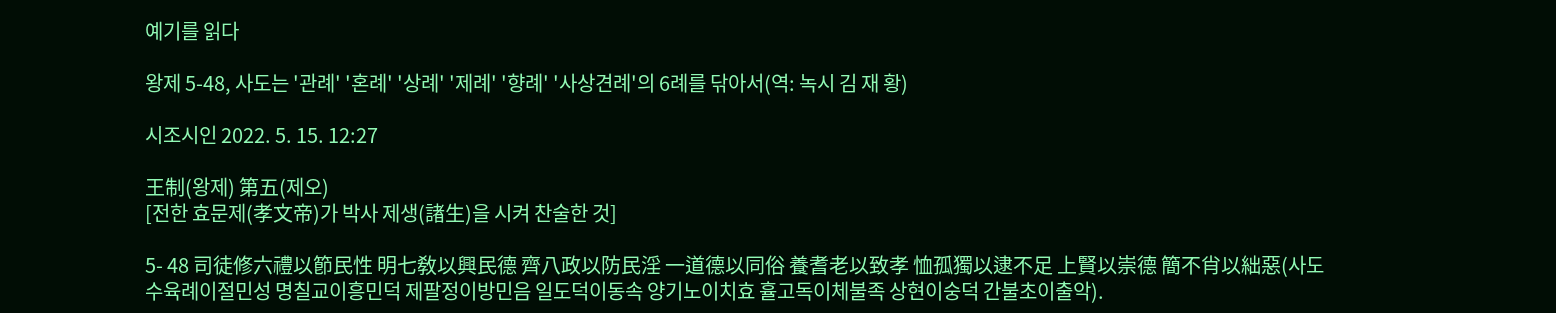예기를 읽다

왕제 5-48, 사도는 '관례' '혼례' '상례' '제례' '향례' '사상견례'의 6례를 닦아서(역: 녹시 김 재 황)

시조시인 2022. 5. 15. 12:27

王制(왕제) 第五(제오)
[전한 효문제(孝文帝)가 박사 제생(諸生)을 시켜 찬술한 것]

5- 48 司徒修六禮以節民性 明七敎以興民德 齊八政以防民淫 一道德以同俗 養耆老以致孝 恤孤獨以逮不足 上賢以崇德 簡不肖以絀惡(사도수육례이절민성 명칠교이흥민덕 제팔정이방민음 일도덕이동속 양기노이치효 휼고독이체불족 상현이숭덕 간불초이출악).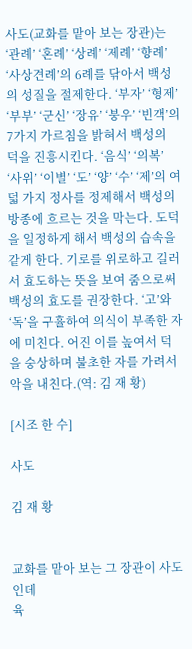사도(교화를 맡아 보는 장관)는 ‘관례’ ‘혼례’ ‘상례’ ‘제례’ ‘향례’ ‘사상견례’의 6례를 닦아서 백성의 성질을 절제한다. ‘부자’ ‘형제’ ‘부부’ ‘군신’ ‘장유’ ‘붕우’ ‘빈객’의 7가지 가르침을 밝혀서 백성의 덕을 진흥시킨다. ‘음식’ ‘의복’ ‘사위’ ‘이별’ ‘도’ ‘양’ ‘수’ ‘제’의 여덟 가지 정사를 정제해서 백성의 방종에 흐르는 것을 막는다. 도덕을 일정하게 해서 백성의 습속을 같게 한다. 기로를 위로하고 길러서 효도하는 뜻을 보여 줌으로써 백성의 효도를 권장한다. ‘고’와 ‘독’을 구휼하여 의식이 부족한 자에 미친다. 어진 이를 높여서 덕을 숭상하며 불초한 자를 가려서 악을 내친다.(역: 김 재 황)

[시조 한 수]

사도

김 재 황


교화를 맡아 보는 그 장관이 사도인데
육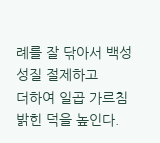례를 잘 닦아서 백성 성질 절제하고
더하여 일곱 가르침 밝힌 덕을 높인다.